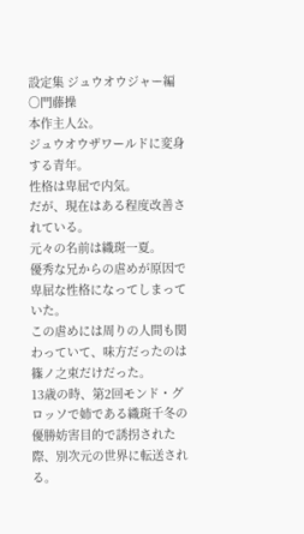設定集 ジュウオウジャー編
〇門藤操
本作主人公。
ジュウオウザワールドに変身する青年。
性格は卑屈で内気。
だが、現在はある程度改善されている。
元々の名前は織斑一夏。
優秀な兄からの虐めが原因で卑屈な性格になってしまっていた。
この虐めには周りの人間も関わっていて、味方だったのは篠ノ之束だけだった。
13歳の時、第2回モンド・グロッソで姉である織斑千冬の優勝妨害目的で誘拐された際、別次元の世界に転送される。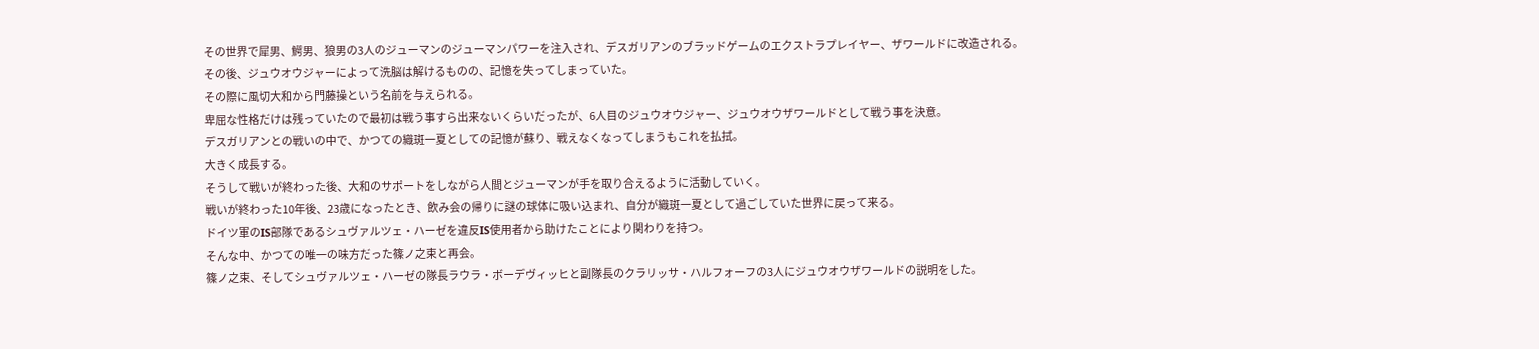その世界で犀男、鰐男、狼男の3人のジューマンのジューマンパワーを注入され、デスガリアンのブラッドゲームのエクストラプレイヤー、ザワールドに改造される。
その後、ジュウオウジャーによって洗脳は解けるものの、記憶を失ってしまっていた。
その際に風切大和から門藤操という名前を与えられる。
卑屈な性格だけは残っていたので最初は戦う事すら出来ないくらいだったが、6人目のジュウオウジャー、ジュウオウザワールドとして戦う事を決意。
デスガリアンとの戦いの中で、かつての織斑一夏としての記憶が蘇り、戦えなくなってしまうもこれを払拭。
大きく成長する。
そうして戦いが終わった後、大和のサポートをしながら人間とジューマンが手を取り合えるように活動していく。
戦いが終わった10年後、23歳になったとき、飲み会の帰りに謎の球体に吸い込まれ、自分が織斑一夏として過ごしていた世界に戻って来る。
ドイツ軍のIS部隊であるシュヴァルツェ・ハーゼを違反IS使用者から助けたことにより関わりを持つ。
そんな中、かつての唯一の味方だった篠ノ之束と再会。
篠ノ之束、そしてシュヴァルツェ・ハーゼの隊長ラウラ・ボーデヴィッヒと副隊長のクラリッサ・ハルフォーフの3人にジュウオウザワールドの説明をした。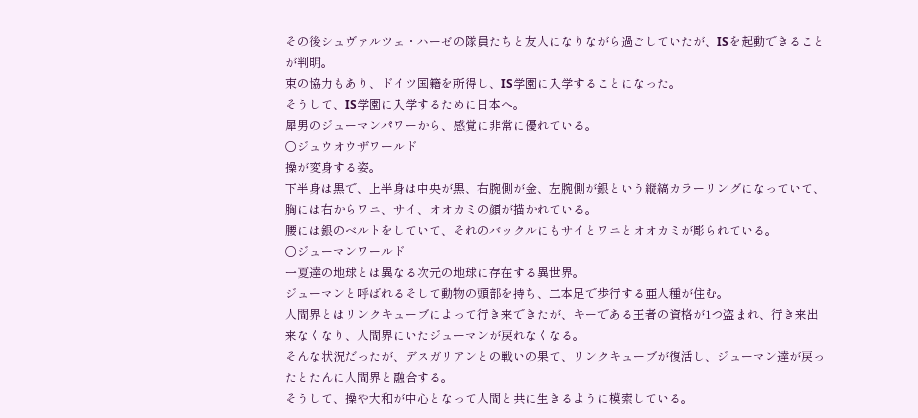その後シュヴァルツェ・ハーゼの隊員たちと友人になりながら過ごしていたが、ISを起動できることが判明。
束の協力もあり、ドイツ国籍を所得し、IS学園に入学することになった。
そうして、IS学園に入学するために日本へ。
犀男のジューマンパワーから、感覚に非常に優れている。
〇ジュウオウザワールド
操が変身する姿。
下半身は黒で、上半身は中央が黒、右腕側が金、左腕側が銀という縦縞カラーリングになっていて、胸には右からワニ、サイ、オオカミの顔が描かれている。
腰には銀のベルトをしていて、それのバックルにもサイとワニとオオカミが彫られている。
〇ジューマンワールド
一夏達の地球とは異なる次元の地球に存在する異世界。
ジューマンと呼ばれるそして動物の頭部を持ち、二本足で歩行する亜人種が住む。
人間界とはリンクキューブによって行き来できたが、キーである王者の資格が1つ盗まれ、行き来出来なくなり、人間界にいたジューマンが戻れなくなる。
そんな状況だったが、デスガリアンとの戦いの果て、リンクキューブが復活し、ジューマン達が戻ったとたんに人間界と融合する。
そうして、操や大和が中心となって人間と共に生きるように模索している。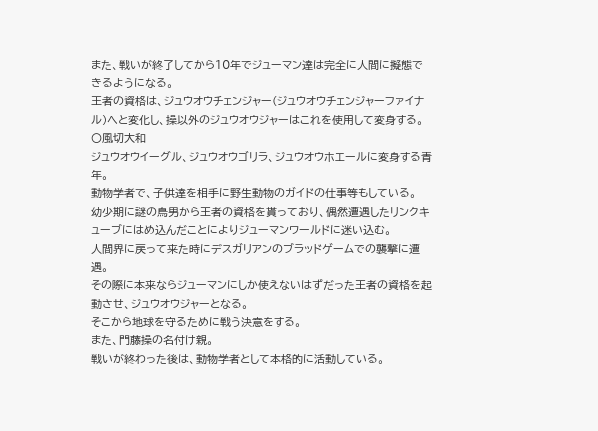また、戦いが終了してから10年でジューマン達は完全に人間に擬態できるようになる。
王者の資格は、ジュウオウチェンジャー(ジュウオウチェンジャーファイナル)へと変化し、操以外のジュウオウジャーはこれを使用して変身する。
〇風切大和
ジュウオウイーグル、ジュウオウゴリラ、ジュウオウホエールに変身する青年。
動物学者で、子供達を相手に野生動物のガイドの仕事等もしている。
幼少期に謎の鳥男から王者の資格を貰っており、偶然遭遇したリンクキューブにはめ込んだことによりジューマンワールドに迷い込む。
人間界に戻って来た時にデスガリアンのブラッドゲームでの襲撃に遭遇。
その際に本来ならジューマンにしか使えないはずだった王者の資格を起動させ、ジュウオウジャーとなる。
そこから地球を守るために戦う決意をする。
また、門藤操の名付け親。
戦いが終わった後は、動物学者として本格的に活動している。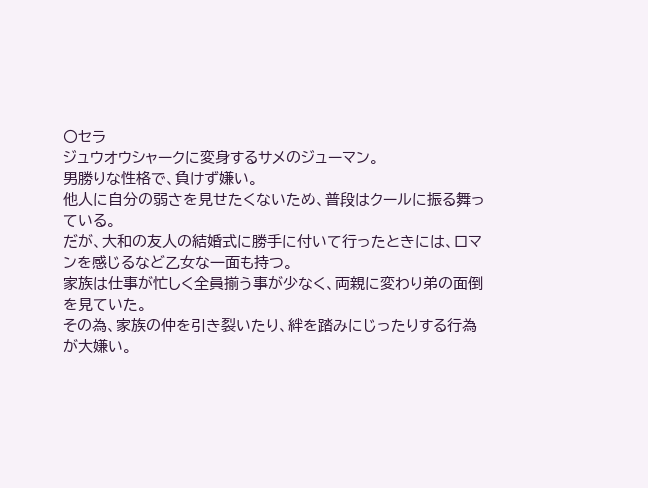〇セラ
ジュウオウシャークに変身するサメのジューマン。
男勝りな性格で、負けず嫌い。
他人に自分の弱さを見せたくないため、普段はクールに振る舞っている。
だが、大和の友人の結婚式に勝手に付いて行ったときには、ロマンを感じるなど乙女な一面も持つ。
家族は仕事が忙しく全員揃う事が少なく、両親に変わり弟の面倒を見ていた。
その為、家族の仲を引き裂いたり、絆を踏みにじったりする行為が大嫌い。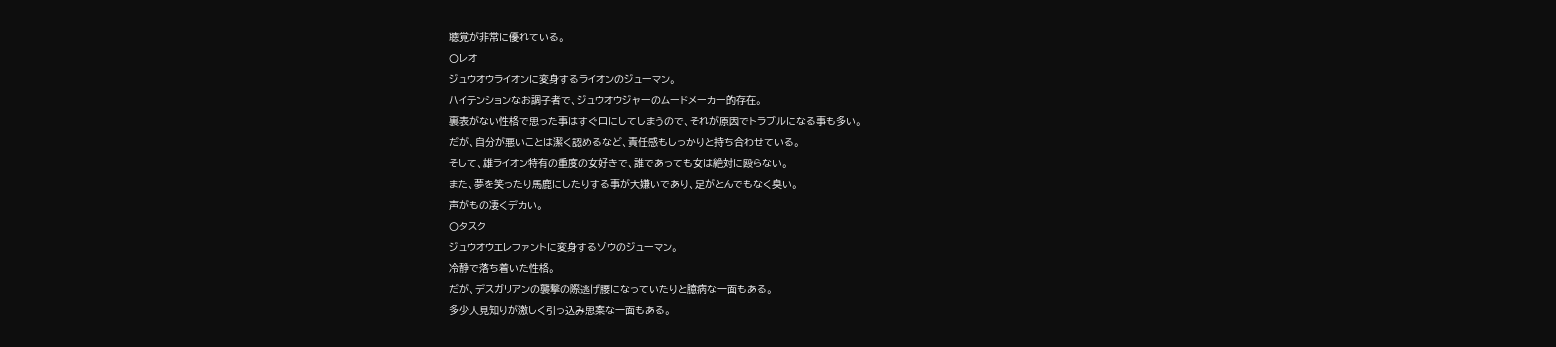聴覚が非常に優れている。
〇レオ
ジュウオウライオンに変身するライオンのジューマン。
ハイテンションなお調子者で、ジュウオウジャーのムードメーカー的存在。
裏表がない性格で思った事はすぐ口にしてしまうので、それが原因でトラブルになる事も多い。
だが、自分が悪いことは潔く認めるなど、責任感もしっかりと持ち合わせている。
そして、雄ライオン特有の重度の女好きで、誰であっても女は絶対に殴らない。
また、夢を笑ったり馬鹿にしたりする事が大嫌いであり、足がとんでもなく臭い。
声がもの凄くデカい。
〇タスク
ジュウオウエレファントに変身するゾウのジューマン。
冷静で落ち着いた性格。
だが、デスガリアンの襲撃の際逃げ腰になっていたりと臆病な一面もある。
多少人見知りが激しく引っ込み思案な一面もある。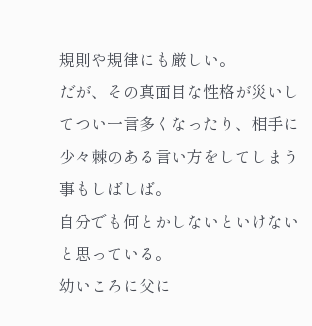規則や規律にも厳しい。
だが、その真面目な性格が災いしてつい一言多くなったり、相手に少々棘のある言い方をしてしまう事もしばしば。
自分でも何とかしないといけないと思っている。
幼いころに父に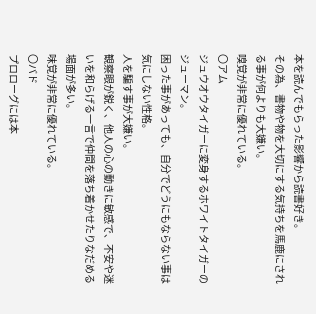本を読んでもらった影響から読書好き。
その為、書物や物を大切にする気持ちを馬鹿にされる事が何よりも大嫌い。
嗅覚が非常に優れている。
〇アム
ジュウオウタイガーに変身するホワイトタイガーのジューマン。
困った事があっても、自分でどうにもならない事は気にしない性格。
人を騙す事が大嫌い。
観察眼が鋭く、他人の心の動きに敏感で、不安や迷いを和らげる一言で仲間を落ち着かせたりなだめる場面が多い。
味覚が非常に優れている。
〇バド
プロローグには本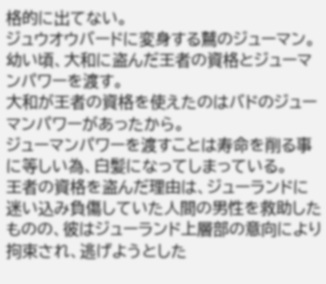格的に出てない。
ジュウオウバードに変身する鷲のジューマン。
幼い頃、大和に盗んだ王者の資格とジューマンパワーを渡す。
大和が王者の資格を使えたのはバドのジューマンパワーがあったから。
ジューマンパワーを渡すことは寿命を削る事に等しい為、白髪になってしまっている。
王者の資格を盗んだ理由は、ジューランドに迷い込み負傷していた人間の男性を救助したものの、彼はジューランド上層部の意向により拘束され、逃げようとした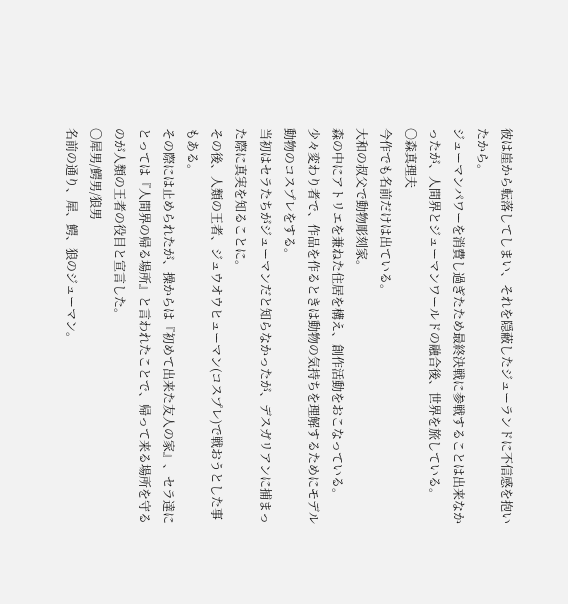彼は崖から転落してしまい、それを隠蔽したジューランドに不信感を抱いたから。
ジューマンパワーを消費し過ぎたため最終決戦に参戦することは出来なかったが、人間界とジューマンワールドの融合後、世界を旅している。
〇森真理夫
今作でも名前だけは出ている。
大和の叔父で動物彫刻家。
森の中にアトリエを兼ねた住居を構え、創作活動をおこなっている。
少々変わり者で、作品を作るときは動物の気持ちを理解するためにモデル動物のコスプレをする。
当初はセラたちがジューマンだと知らなかったが、デスガリアンに捕まった際に真実を知ることに。
その後、人類の王者、ジュウオウヒューマン(コスプレ)で戦おうとした事もある。
その際には止められたが、操からは『初めて出来た友人の家』、セラ達にとっては『人間界の帰る場所』と言われたことで、帰って来る場所を守るのが人類の王者の役目と宣言した。
〇犀男/鰐男/狼男
名前の通り、犀、鰐、狼のジューマン。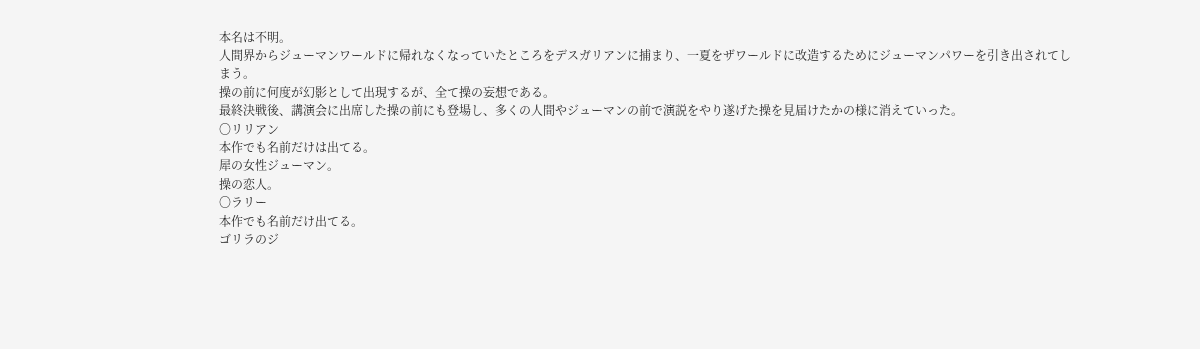本名は不明。
人間界からジューマンワールドに帰れなくなっていたところをデスガリアンに捕まり、一夏をザワールドに改造するためにジューマンパワーを引き出されてしまう。
操の前に何度が幻影として出現するが、全て操の妄想である。
最終決戦後、講演会に出席した操の前にも登場し、多くの人間やジューマンの前で演説をやり遂げた操を見届けたかの様に消えていった。
〇リリアン
本作でも名前だけは出てる。
犀の女性ジューマン。
操の恋人。
〇ラリー
本作でも名前だけ出てる。
ゴリラのジ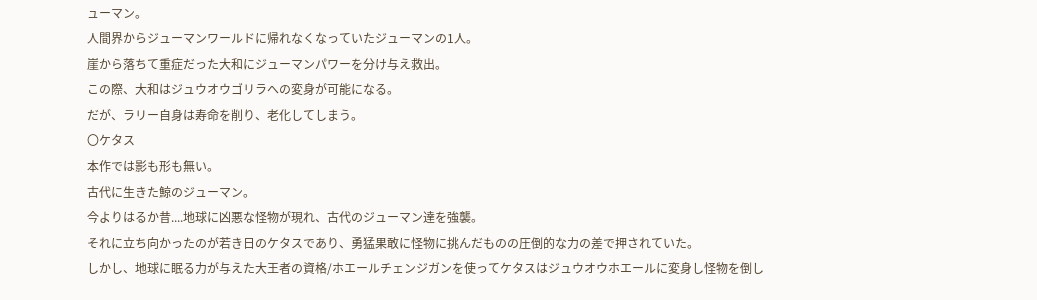ューマン。
人間界からジューマンワールドに帰れなくなっていたジューマンの1人。
崖から落ちて重症だった大和にジューマンパワーを分け与え救出。
この際、大和はジュウオウゴリラへの変身が可能になる。
だが、ラリー自身は寿命を削り、老化してしまう。
〇ケタス
本作では影も形も無い。
古代に生きた鯨のジューマン。
今よりはるか昔....地球に凶悪な怪物が現れ、古代のジューマン達を強襲。
それに立ち向かったのが若き日のケタスであり、勇猛果敢に怪物に挑んだものの圧倒的な力の差で押されていた。
しかし、地球に眠る力が与えた大王者の資格/ホエールチェンジガンを使ってケタスはジュウオウホエールに変身し怪物を倒し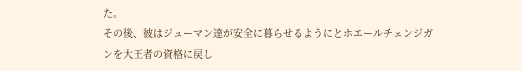た。
その後、彼はジューマン達が安全に暮らせるようにとホエールチェンジガンを大王者の資格に戻し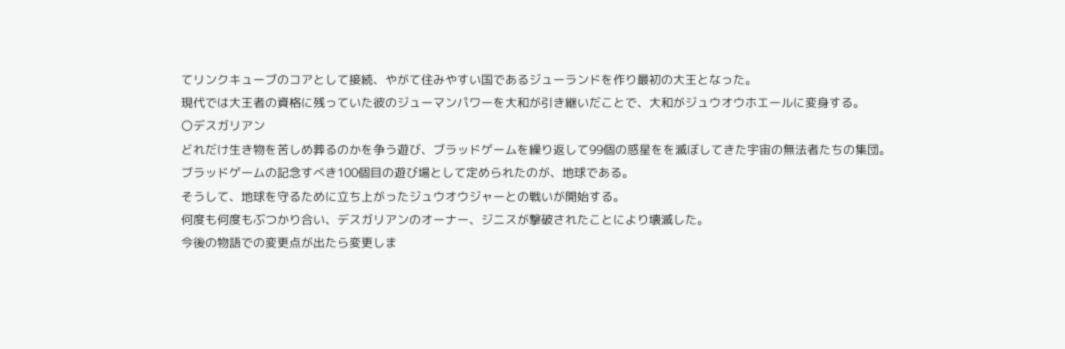てリンクキューブのコアとして接続、やがて住みやすい国であるジューランドを作り最初の大王となった。
現代では大王者の資格に残っていた彼のジューマンパワーを大和が引き継いだことで、大和がジュウオウホエールに変身する。
〇デスガリアン
どれだけ生き物を苦しめ葬るのかを争う遊び、ブラッドゲームを繰り返して99個の惑星をを滅ぼしてきた宇宙の無法者たちの集団。
ブラッドゲームの記念すべき100個目の遊び場として定められたのが、地球である。
そうして、地球を守るために立ち上がったジュウオウジャーとの戦いが開始する。
何度も何度もぶつかり合い、デスガリアンのオーナー、ジニスが撃破されたことにより壊滅した。
今後の物語での変更点が出たら変更しま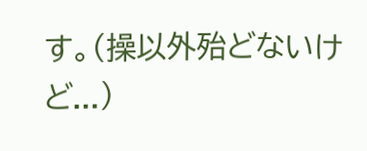す。(操以外殆どないけど...)